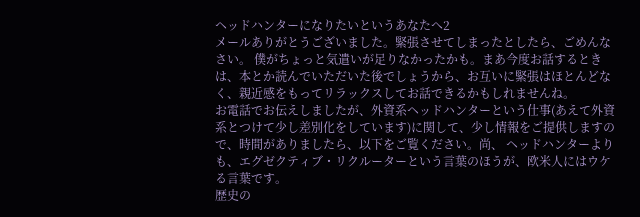ヘッドハンターになりたいというあなたへ2
メールありがとうございました。緊張させてしまったとしたら、ごめんなさい。 僕がちょっと気遣いが足りなかったかも。まあ今度お話するときは、本とか読んでいただいた後でしょうから、お互いに緊張はほとんどなく、親近感をもってリラックスしてお話できるかもしれませんね。
お電話でお伝えしましたが、外資系ヘッドハンターという仕事(あえて外資系とつけて少し差別化をしています)に関して、少し情報をご提供しますので、時間がありましたら、以下をご覧ください。尚、 ヘッドハンターよりも、エグゼクティブ・リクルーターという言葉のほうが、欧米人にはウケる言葉です。
歴史の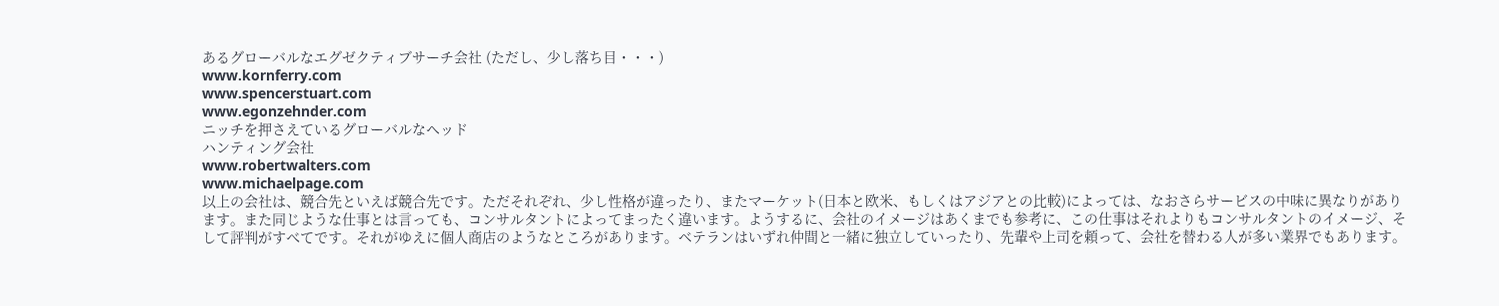あるグローバルなエグゼクティブサーチ会社 (ただし、少し落ち目・・・)
www.kornferry.com
www.spencerstuart.com
www.egonzehnder.com
ニッチを押さえているグローバルなヘッド
ハンティング会社
www.robertwalters.com
www.michaelpage.com
以上の会社は、競合先といえば競合先です。ただそれぞれ、少し性格が違ったり、またマーケット(日本と欧米、もしくはアジアとの比較)によっては、なおさらサービスの中味に異なりがあります。また同じような仕事とは言っても、コンサルタントによってまったく違います。ようするに、会社のイメージはあくまでも参考に、この仕事はそれよりもコンサルタントのイメージ、そして評判がすべてです。それがゆえに個人商店のようなところがあります。ベテランはいずれ仲間と一緒に独立していったり、先輩や上司を頼って、会社を替わる人が多い業界でもあります。